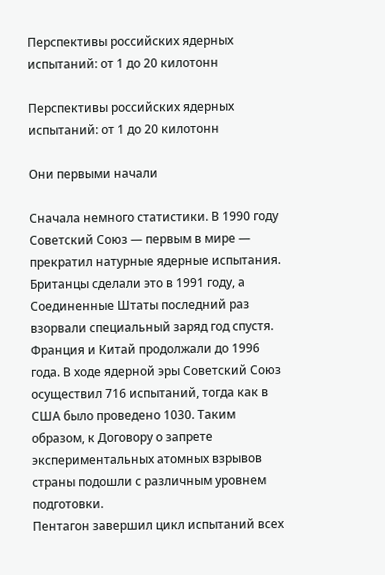Перспективы российских ядерных испытаний: от 1 до 20 килотонн

Перспективы российских ядерных испытаний: от 1 до 20 килотонн

Они первыми начали

Сначала немного статистики. В 1990 году Советский Союз — первым в мире — прекратил натурные ядерные испытания. Британцы сделали это в 1991 году, а Соединенные Штаты последний раз взорвали специальный заряд год спустя. Франция и Китай продолжали до 1996 года. В ходе ядерной эры Советский Союз осуществил 716 испытаний, тогда как в США было проведено 1030. Таким образом, к Договору о запрете экспериментальных атомных взрывов страны подошли с различным уровнем подготовки.
Пентагон завершил цикл испытаний всех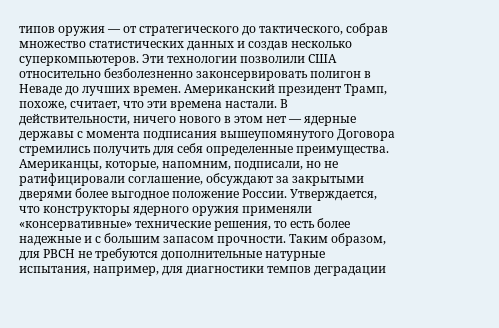типов оружия — от стратегического до тактического, собрав множество статистических данных и создав несколько суперкомпьютеров. Эти технологии позволили США относительно безболезненно законсервировать полигон в Неваде до лучших времен. Американский президент Трамп, похоже, считает, что эти времена настали. В действительности, ничего нового в этом нет — ядерные державы с момента подписания вышеупомянутого Договора стремились получить для себя определенные преимущества.
Американцы, которые, напомним, подписали, но не ратифицировали соглашение, обсуждают за закрытыми дверями более выгодное положение России. Утверждается, что конструкторы ядерного оружия применяли «консервативные» технические решения, то есть более надежные и с большим запасом прочности. Таким образом, для РВСН не требуются дополнительные натурные испытания, например, для диагностики темпов деградации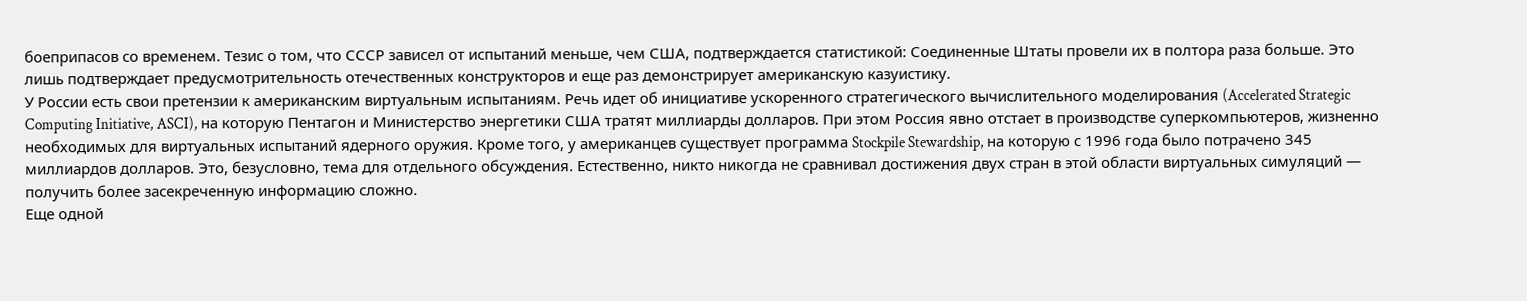боеприпасов со временем. Тезис о том, что СССР зависел от испытаний меньше, чем США, подтверждается статистикой: Соединенные Штаты провели их в полтора раза больше. Это лишь подтверждает предусмотрительность отечественных конструкторов и еще раз демонстрирует американскую казуистику.
У России есть свои претензии к американским виртуальным испытаниям. Речь идет об инициативе ускоренного стратегического вычислительного моделирования (Accelerated Strategic Computing Initiative, ASCI), на которую Пентагон и Министерство энергетики США тратят миллиарды долларов. При этом Россия явно отстает в производстве суперкомпьютеров, жизненно необходимых для виртуальных испытаний ядерного оружия. Кроме того, у американцев существует программа Stockpile Stewardship, на которую с 1996 года было потрачено 345 миллиардов долларов. Это, безусловно, тема для отдельного обсуждения. Естественно, никто никогда не сравнивал достижения двух стран в этой области виртуальных симуляций — получить более засекреченную информацию сложно.
Еще одной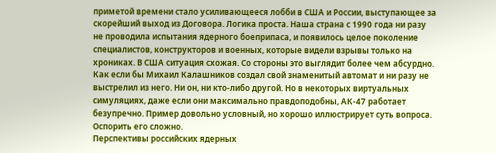приметой времени стало усиливающееся лобби в США и России, выступающее за скорейший выход из Договора. Логика проста. Наша страна с 1990 года ни разу не проводила испытания ядерного боеприпаса, и появилось целое поколение специалистов, конструкторов и военных, которые видели взрывы только на хрониках. В США ситуация схожая. Со стороны это выглядит более чем абсурдно. Как если бы Михаил Калашников создал свой знаменитый автомат и ни разу не выстрелил из него. Ни он, ни кто-либо другой. Но в некоторых виртуальных симуляциях, даже если они максимально правдоподобны, АК-47 работает безупречно. Пример довольно условный, но хорошо иллюстрирует суть вопроса. Оспорить его сложно.
Перспективы российских ядерных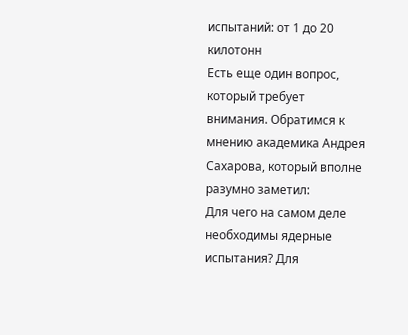испытаний: от 1 до 20 килотонн
Есть еще один вопрос, который требует внимания. Обратимся к мнению академика Андрея Сахарова, который вполне разумно заметил:
Для чего на самом деле необходимы ядерные испытания? Для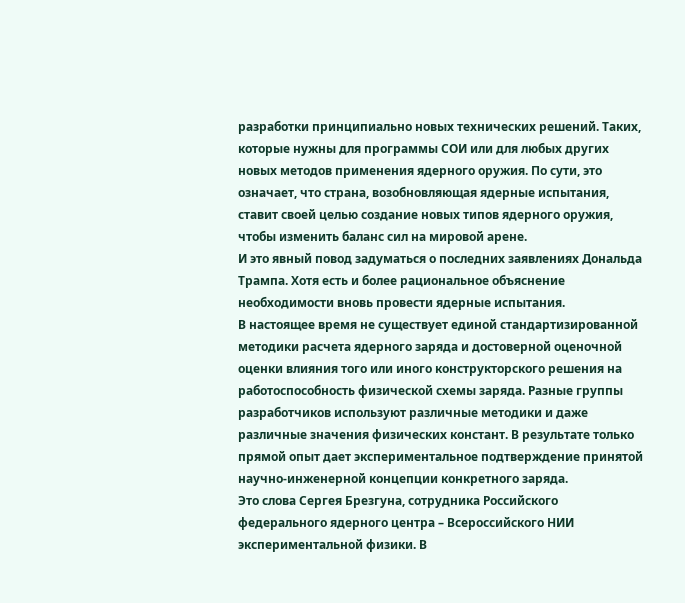разработки принципиально новых технических решений. Таких, которые нужны для программы СОИ или для любых других новых методов применения ядерного оружия. По сути, это означает, что страна, возобновляющая ядерные испытания, ставит своей целью создание новых типов ядерного оружия, чтобы изменить баланс сил на мировой арене.
И это явный повод задуматься о последних заявлениях Дональда Трампа. Хотя есть и более рациональное объяснение необходимости вновь провести ядерные испытания.
В настоящее время не существует единой стандартизированной методики расчета ядерного заряда и достоверной оценочной оценки влияния того или иного конструкторского решения на работоспособность физической схемы заряда. Разные группы разработчиков используют различные методики и даже различные значения физических констант. В результате только прямой опыт дает экспериментальное подтверждение принятой научно-инженерной концепции конкретного заряда.
Это слова Сергея Брезгуна, сотрудника Российского федерального ядерного центра – Всероссийского НИИ экспериментальной физики. В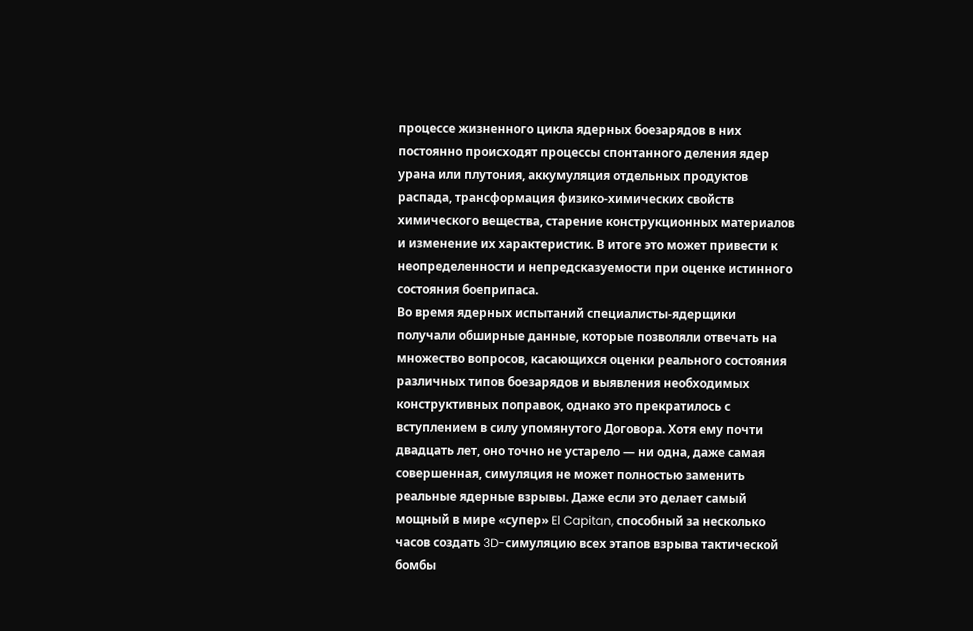процессе жизненного цикла ядерных боезарядов в них постоянно происходят процессы спонтанного деления ядер урана или плутония, аккумуляция отдельных продуктов распада, трансформация физико-химических свойств химического вещества, старение конструкционных материалов и изменение их характеристик. В итоге это может привести к неопределенности и непредсказуемости при оценке истинного состояния боеприпаса.
Во время ядерных испытаний специалисты-ядерщики получали обширные данные, которые позволяли отвечать на множество вопросов, касающихся оценки реального состояния различных типов боезарядов и выявления необходимых конструктивных поправок, однако это прекратилось с вступлением в силу упомянутого Договора. Хотя ему почти двадцать лет, оно точно не устарело — ни одна, даже самая совершенная, симуляция не может полностью заменить реальные ядерные взрывы. Даже если это делает самый мощный в мире «супер» El Capitan, способный за несколько часов создать 3D-симуляцию всех этапов взрыва тактической бомбы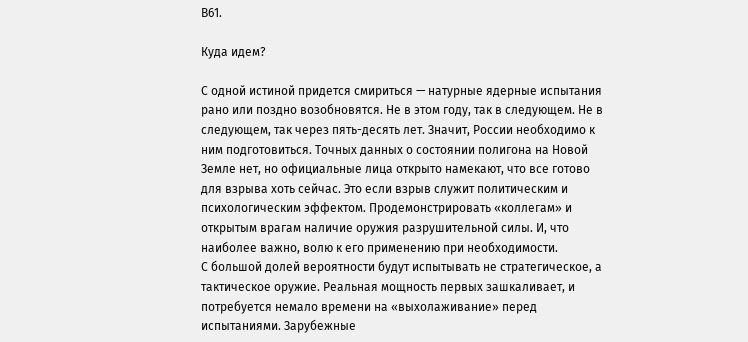В61.

Куда идем?

С одной истиной придется смириться — натурные ядерные испытания рано или поздно возобновятся. Не в этом году, так в следующем. Не в следующем, так через пять-десять лет. Значит, России необходимо к ним подготовиться. Точных данных о состоянии полигона на Новой Земле нет, но официальные лица открыто намекают, что все готово для взрыва хоть сейчас. Это если взрыв служит политическим и психологическим эффектом. Продемонстрировать «коллегам» и открытым врагам наличие оружия разрушительной силы. И, что наиболее важно, волю к его применению при необходимости.
С большой долей вероятности будут испытывать не стратегическое, а тактическое оружие. Реальная мощность первых зашкаливает, и потребуется немало времени на «выхолаживание» перед испытаниями. Зарубежные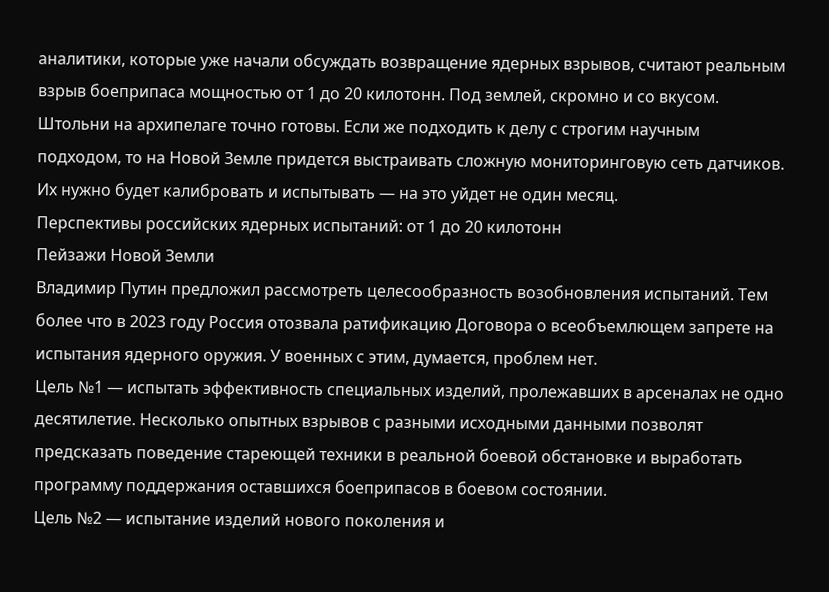аналитики, которые уже начали обсуждать возвращение ядерных взрывов, считают реальным взрыв боеприпаса мощностью от 1 до 20 килотонн. Под землей, скромно и со вкусом. Штольни на архипелаге точно готовы. Если же подходить к делу с строгим научным подходом, то на Новой Земле придется выстраивать сложную мониторинговую сеть датчиков. Их нужно будет калибровать и испытывать — на это уйдет не один месяц.
Перспективы российских ядерных испытаний: от 1 до 20 килотонн
Пейзажи Новой Земли
Владимир Путин предложил рассмотреть целесообразность возобновления испытаний. Тем более что в 2023 году Россия отозвала ратификацию Договора о всеобъемлющем запрете на испытания ядерного оружия. У военных с этим, думается, проблем нет.
Цель №1 — испытать эффективность специальных изделий, пролежавших в арсеналах не одно десятилетие. Несколько опытных взрывов с разными исходными данными позволят предсказать поведение стареющей техники в реальной боевой обстановке и выработать программу поддержания оставшихся боеприпасов в боевом состоянии.
Цель №2 — испытание изделий нового поколения и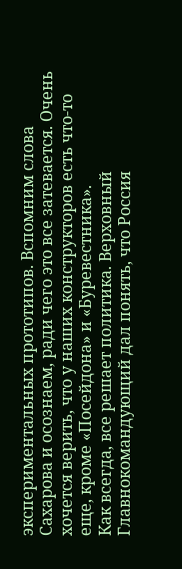экспериментальных прототипов. Вспомним слова Сахарова и осознаем, ради чего это все затевается. Очень хочется верить, что у наших конструкторов есть что-то еще, кроме «Посейдона» и «Буревестника».
Как всегда, все решает политика. Верховный Главнокомандующий дал понять, что Россия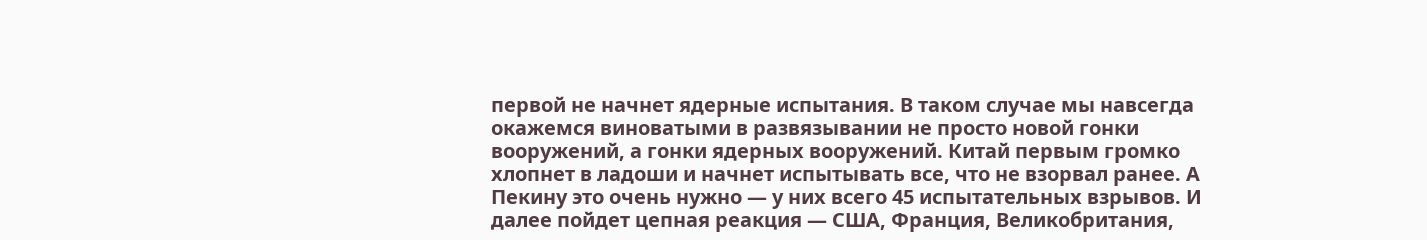первой не начнет ядерные испытания. В таком случае мы навсегда окажемся виноватыми в развязывании не просто новой гонки вооружений, а гонки ядерных вооружений. Китай первым громко хлопнет в ладоши и начнет испытывать все, что не взорвал ранее. А Пекину это очень нужно — у них всего 45 испытательных взрывов. И далее пойдет цепная реакция — США, Франция, Великобритания,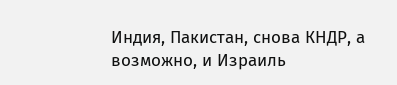Индия, Пакистан, снова КНДР, а возможно, и Израиль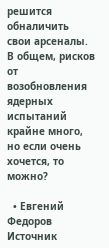решится обналичить свои арсеналы. В общем, рисков от возобновления ядерных испытаний крайне много, но если очень хочется, то можно?

  • Евгений Федоров
Источник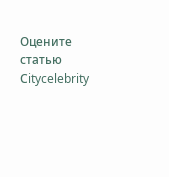Оцените статью
Сitycelebrity